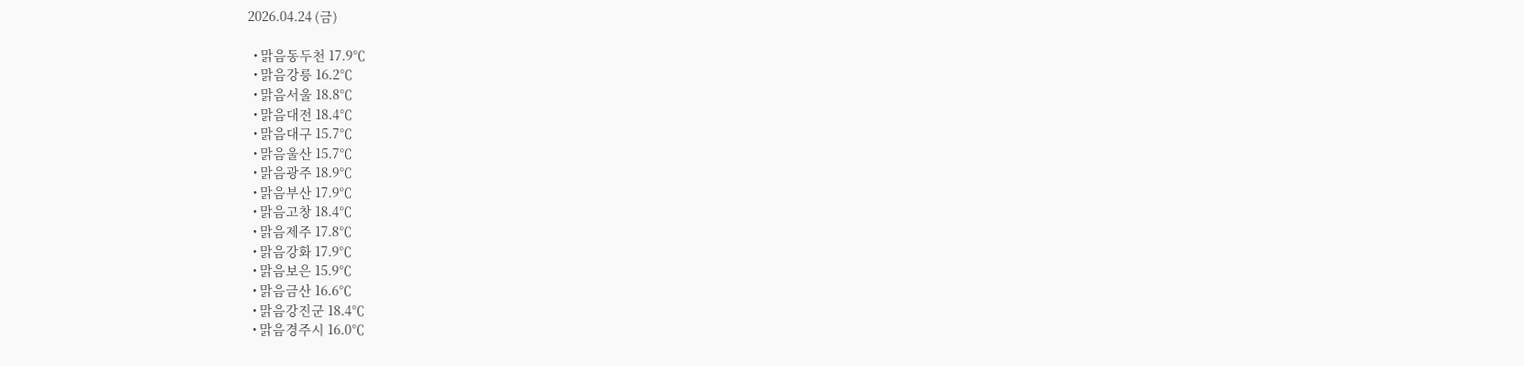2026.04.24 (금)

  • 맑음동두천 17.9℃
  • 맑음강릉 16.2℃
  • 맑음서울 18.8℃
  • 맑음대전 18.4℃
  • 맑음대구 15.7℃
  • 맑음울산 15.7℃
  • 맑음광주 18.9℃
  • 맑음부산 17.9℃
  • 맑음고창 18.4℃
  • 맑음제주 17.8℃
  • 맑음강화 17.9℃
  • 맑음보은 15.9℃
  • 맑음금산 16.6℃
  • 맑음강진군 18.4℃
  • 맑음경주시 16.0℃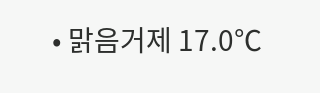• 맑음거제 17.0℃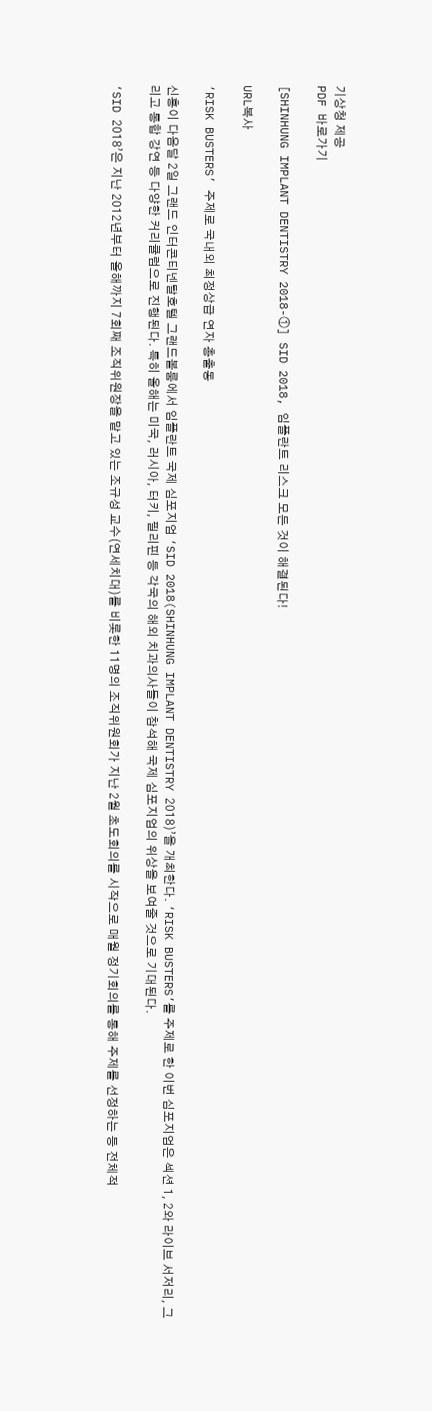기상청 제공
PDF 바로가기

[SHINHUNG IMPLANT DENTISTRY 2018-①] SID 2018, 임플란트 리스크 모든 것이 해결된다!

URL복사

‘RISK BUSTERS’ 주제로 국내외 최정상급 연자 총출동

신흥이 다음달 2일 그랜드 인터콘티넨탈호텔 그랜드볼룸에서 임플란트 국제 심포지엄 ‘SID 2018(SHINHUNG IMPLANT DENTISTRY 2018)’을 개최한다. ‘RISK BUSTERS’를 주제로 한 이번 심포지엄은 섹션 1, 2와 라이브 서저리, 그리고 통합 강연 등 다양한 커리큘럼으로 진행된다. 특히 올해는 미국, 러시아, 터키, 필리핀 등 각국의 해외 치과의사들이 참석해 국제 심포지엄의 위상을 보여줄 것으로 기대된다.

‘SID 2018’은 지난 2012년부터 올해까지 7회째 조직위원장을 맡고 있는 조규성 교수(연세치대)를 비롯한 11명의 조직위원회가 지난 2월 초도회의를 시작으로 매월 정기회의를 통해 주제를 선정하는 등 전체적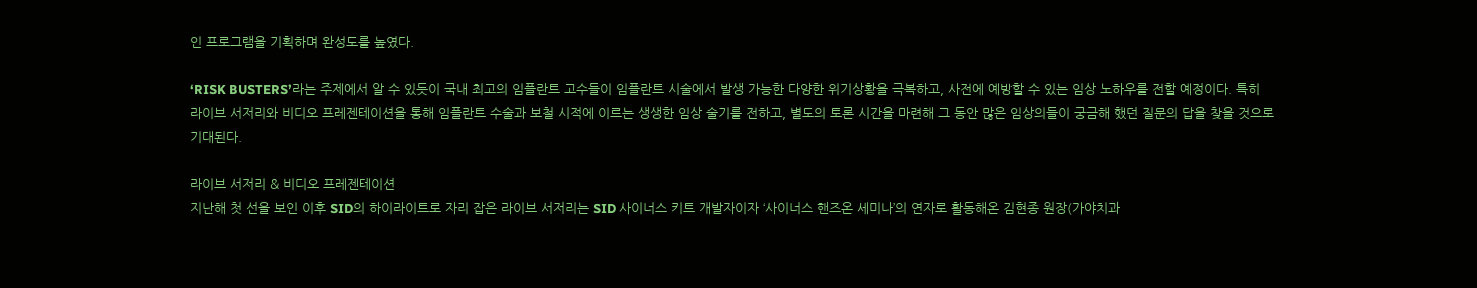인 프로그램을 기획하며 완성도를 높였다.

‘RISK BUSTERS’라는 주제에서 알 수 있듯이 국내 최고의 임플란트 고수들이 임플란트 시술에서 발생 가능한 다양한 위기상황을 극복하고, 사전에 예방할 수 있는 임상 노하우를 전할 예정이다. 특히 라이브 서저리와 비디오 프레젠테이션을 통해 임플란트 수술과 보철 시적에 이르는 생생한 임상 술기를 전하고, 별도의 토론 시간을 마련해 그 동안 많은 임상의들이 궁금해 했던 질문의 답을 찾을 것으로 기대된다.

라이브 서저리 & 비디오 프레젠테이션
지난해 첫 선을 보인 이후 SID의 하이라이트로 자리 잡은 라이브 서저리는 SID 사이너스 키트 개발자이자 ‘사이너스 핸즈온 세미나’의 연자로 활동해온 김현종 원장(가야치과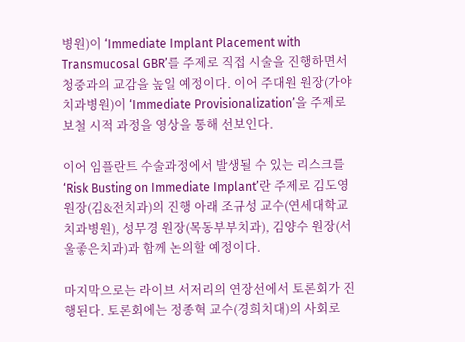병원)이 ‘Immediate Implant Placement with Transmucosal GBR’를 주제로 직접 시술을 진행하면서 청중과의 교감을 높일 예정이다. 이어 주대원 원장(가야치과병원)이 ‘Immediate Provisionalization’을 주제로 보철 시적 과정을 영상을 통해 선보인다.

이어 임플란트 수술과정에서 발생될 수 있는 리스크를 ‘Risk Busting on Immediate Implant’란 주제로 김도영 원장(김&전치과)의 진행 아래 조규성 교수(연세대학교 치과병원), 성무경 원장(목동부부치과), 김양수 원장(서울좋은치과)과 함께 논의할 예정이다.

마지막으로는 라이브 서저리의 연장선에서 토론회가 진행된다. 토론회에는 정종혁 교수(경희치대)의 사회로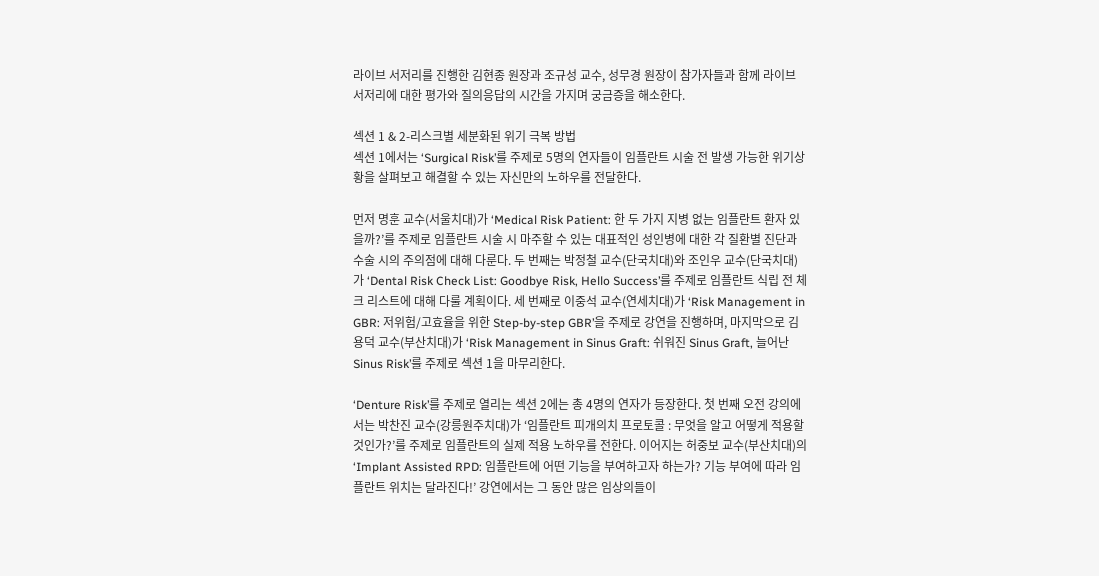라이브 서저리를 진행한 김현종 원장과 조규성 교수, 성무경 원장이 참가자들과 함께 라이브 서저리에 대한 평가와 질의응답의 시간을 가지며 궁금증을 해소한다.

섹션 1 & 2-리스크별 세분화된 위기 극복 방법
섹션 1에서는 ‘Surgical Risk’를 주제로 5명의 연자들이 임플란트 시술 전 발생 가능한 위기상황을 살펴보고 해결할 수 있는 자신만의 노하우를 전달한다.

먼저 명훈 교수(서울치대)가 ‘Medical Risk Patient: 한 두 가지 지병 없는 임플란트 환자 있을까?’를 주제로 임플란트 시술 시 마주할 수 있는 대표적인 성인병에 대한 각 질환별 진단과 수술 시의 주의점에 대해 다룬다. 두 번째는 박정철 교수(단국치대)와 조인우 교수(단국치대)가 ‘Dental Risk Check List: Goodbye Risk, Hello Success’를 주제로 임플란트 식립 전 체크 리스트에 대해 다룰 계획이다. 세 번째로 이중석 교수(연세치대)가 ‘Risk Management in GBR: 저위험/고효율을 위한 Step-by-step GBR’을 주제로 강연을 진행하며, 마지막으로 김용덕 교수(부산치대)가 ‘Risk Management in Sinus Graft: 쉬워진 Sinus Graft, 늘어난 Sinus Risk’를 주제로 섹션 1을 마무리한다.

‘Denture Risk’를 주제로 열리는 섹션 2에는 총 4명의 연자가 등장한다. 첫 번째 오전 강의에서는 박찬진 교수(강릉원주치대)가 ‘임플란트 피개의치 프로토콜 : 무엇을 알고 어떻게 적용할 것인가?’를 주제로 임플란트의 실제 적용 노하우를 전한다. 이어지는 허중보 교수(부산치대)의 ‘Implant Assisted RPD: 임플란트에 어떤 기능을 부여하고자 하는가? 기능 부여에 따라 임플란트 위치는 달라진다!’ 강연에서는 그 동안 많은 임상의들이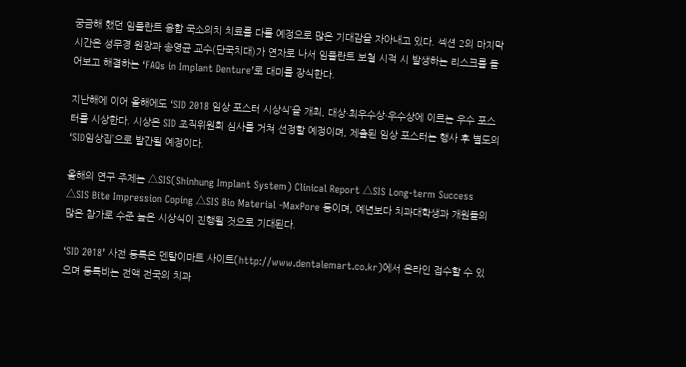궁금해 했던 임플란트 융합 국소의치 치료를 다룰 예정으로 많은 기대감을 자아내고 있다. 섹션 2의 마지막 시간은 성무경 원장과 송영균 교수(단국치대)가 연자로 나서 임플란트 보철 시적 시 발생하는 리스크를 들어보고 해결하는 ‘FAQs in Implant Denture’로 대미를 장식한다.

지난해에 이어 올해에도 ‘SID 2018 임상 포스터 시상식’을 개최, 대상·최우수상·우수상에 이르는 우수 포스터를 시상한다. 시상은 SID 조직위원회 심사를 거쳐 선정할 예정이며, 제출된 임상 포스터는 행사 후 별도의 ‘SID임상집’으로 발간될 예정이다.

올해의 연구 주제는 △SIS(Shinhung Implant System) Clinical Report △SIS Long-term Success △SIS Bite Impression Coping △SIS Bio Material -MaxPore 등이며, 예년보다 치과대학생과 개원들의 많은 참가로 수준 높은 시상식이 진행될 것으로 기대된다.

‘SID 2018’ 사전 등록은 덴탈이마트 사이트(http://www.dentalemart.co.kr)에서 온라인 접수할 수 있으며 등록비는 전액 전국의 치과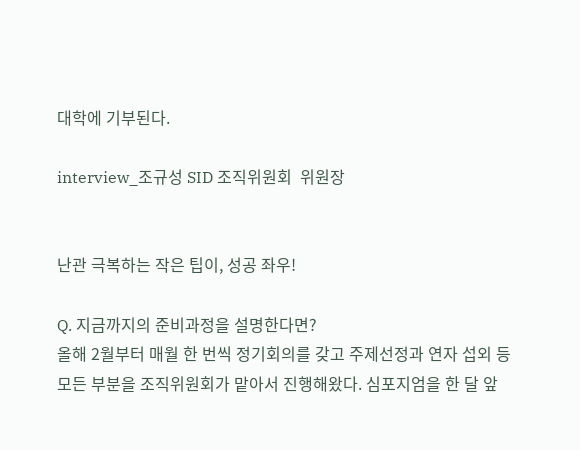대학에 기부된다.

interview_조규성 SID 조직위원회  위원장


난관 극복하는 작은 팁이, 성공 좌우!

Q. 지금까지의 준비과정을 설명한다면?
올해 2월부터 매월 한 번씩 정기회의를 갖고 주제선정과 연자 섭외 등 모든 부분을 조직위원회가 맡아서 진행해왔다. 심포지엄을 한 달 앞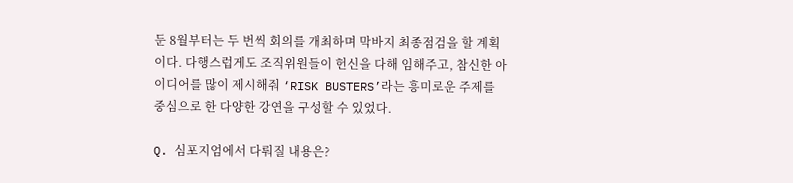둔 8월부터는 두 번씩 회의를 개최하며 막바지 최종점검을 할 계획이다. 다행스럽게도 조직위원들이 헌신을 다해 임해주고, 참신한 아이디어를 많이 제시해줘 ‘RISK BUSTERS’라는 흥미로운 주제를 중심으로 한 다양한 강연을 구성할 수 있었다.

Q. 심포지엄에서 다뤄질 내용은?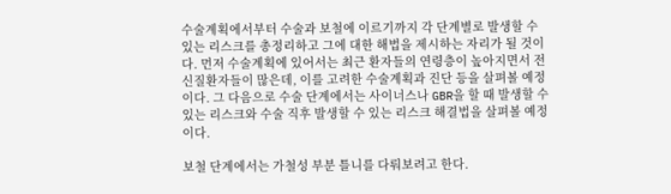수술계획에서부터 수술과 보철에 이르기까지 각 단계별로 발생할 수 있는 리스크를 총정리하고 그에 대한 해법을 제시하는 자리가 될 것이다. 먼저 수술계획에 있어서는 최근 환자들의 연령층이 높아지면서 전신질환자들이 많은데, 이를 고려한 수술계획과 진단 등을 살펴볼 예정이다. 그 다음으로 수술 단계에서는 사이너스나 GBR을 할 때 발생할 수 있는 리스크와 수술 직후 발생할 수 있는 리스크 해결법을 살펴볼 예정이다.

보철 단계에서는 가철성 부분 틀니를 다뤄보려고 한다.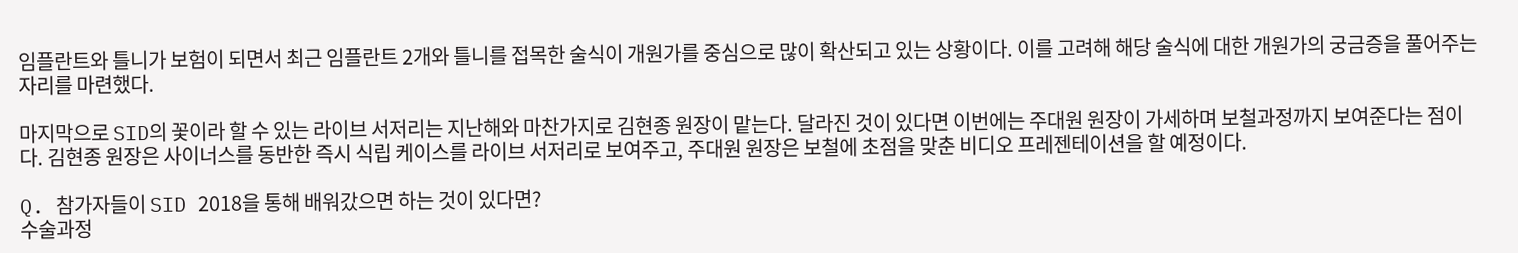임플란트와 틀니가 보험이 되면서 최근 임플란트 2개와 틀니를 접목한 술식이 개원가를 중심으로 많이 확산되고 있는 상황이다. 이를 고려해 해당 술식에 대한 개원가의 궁금증을 풀어주는 자리를 마련했다.

마지막으로 SID의 꽃이라 할 수 있는 라이브 서저리는 지난해와 마찬가지로 김현종 원장이 맡는다. 달라진 것이 있다면 이번에는 주대원 원장이 가세하며 보철과정까지 보여준다는 점이다. 김현종 원장은 사이너스를 동반한 즉시 식립 케이스를 라이브 서저리로 보여주고, 주대원 원장은 보철에 초점을 맞춘 비디오 프레젠테이션을 할 예정이다.

Q. 참가자들이 SID 2018을 통해 배워갔으면 하는 것이 있다면?
수술과정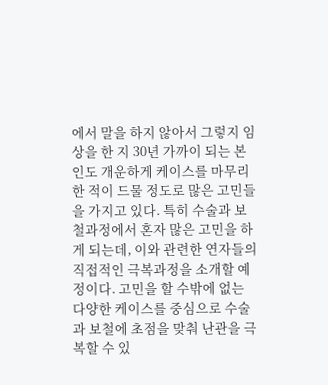에서 말을 하지 않아서 그렇지 임상을 한 지 30년 가까이 되는 본인도 개운하게 케이스를 마무리한 적이 드물 정도로 많은 고민들을 가지고 있다. 특히 수술과 보철과정에서 혼자 많은 고민을 하게 되는데, 이와 관련한 연자들의 직접적인 극복과정을 소개할 예정이다. 고민을 할 수밖에 없는 다양한 케이스를 중심으로 수술과 보철에 초점을 맞춰 난관을 극복할 수 있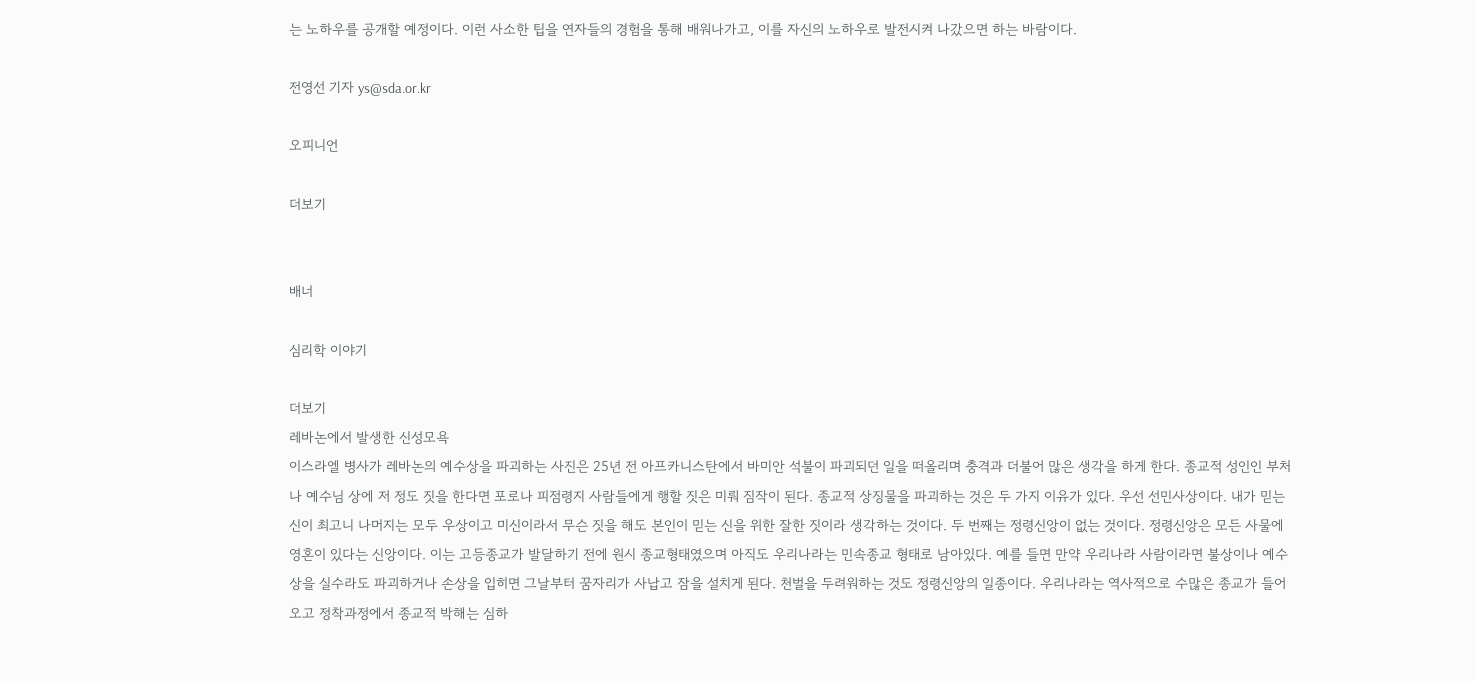는 노하우를 공개할 예정이다. 이런 사소한 팁을 연자들의 경험을 통해 배워나가고, 이를 자신의 노하우로 발전시켜 나갔으면 하는 바람이다.

전영선 기자 ys@sda.or.kr

오피니언

더보기


배너

심리학 이야기

더보기
레바논에서 발생한 신성모욕
이스라엘 병사가 레바논의 예수상을 파괴하는 사진은 25년 전 아프카니스탄에서 바미안 석불이 파괴되던 일을 떠올리며 충격과 더불어 많은 생각을 하게 한다. 종교적 성인인 부처나 예수님 상에 저 정도 짓을 한다면 포로나 피점령지 사람들에게 행할 짓은 미뤄 짐작이 된다. 종교적 상징물을 파괴하는 것은 두 가지 이유가 있다. 우선 선민사상이다. 내가 믿는 신이 최고니 나머지는 모두 우상이고 미신이라서 무슨 짓을 해도 본인이 믿는 신을 위한 잘한 짓이라 생각하는 것이다. 두 번째는 정령신앙이 없는 것이다. 정령신앙은 모든 사물에 영혼이 있다는 신앙이다. 이는 고등종교가 발달하기 전에 원시 종교형태였으며 아직도 우리나라는 민속종교 형태로 남아있다. 예를 들면 만약 우리나라 사람이라면 불상이나 예수상을 실수라도 파괴하거나 손상을 입히면 그날부터 꿈자리가 사납고 잠을 설치게 된다. 천벌을 두려워하는 것도 정령신앙의 일종이다. 우리나라는 역사적으로 수많은 종교가 들어오고 정착과정에서 종교적 박해는 심하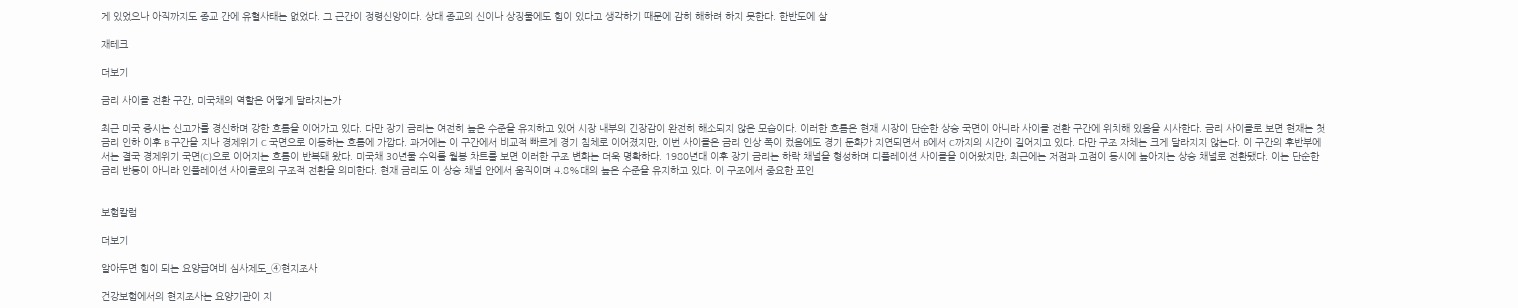게 있었으나 아직까지도 종교 간에 유혈사태는 없었다. 그 근간이 정령신앙이다. 상대 종교의 신이나 상징물에도 힘이 있다고 생각하기 때문에 감히 해하려 하지 못한다. 한반도에 살

재테크

더보기

금리 사이클 전환 구간, 미국채의 역할은 어떻게 달라지는가

최근 미국 증시는 신고가를 경신하며 강한 흐름을 이어가고 있다. 다만 장기 금리는 여전히 높은 수준을 유지하고 있어 시장 내부의 긴장감이 완전히 해소되지 않은 모습이다. 이러한 흐름은 현재 시장이 단순한 상승 국면이 아니라 사이클 전환 구간에 위치해 있음을 시사한다. 금리 사이클로 보면 현재는 첫 금리 인하 이후 B 구간을 지나 경제위기 C 국면으로 이동하는 흐름에 가깝다. 과거에는 이 구간에서 비교적 빠르게 경기 침체로 이어졌지만, 이번 사이클은 금리 인상 폭이 컸음에도 경기 둔화가 지연되면서 B에서 C까지의 시간이 길어지고 있다. 다만 구조 자체는 크게 달라지지 않는다. 이 구간의 후반부에서는 결국 경제위기 국면(C)으로 이어지는 흐름이 반복돼 왔다. 미국채 30년물 수익률 월봉 차트를 보면 이러한 구조 변화는 더욱 명확하다. 1980년대 이후 장기 금리는 하락 채널을 형성하며 디플레이션 사이클을 이어왔지만, 최근에는 저점과 고점이 동시에 높아지는 상승 채널로 전환됐다. 이는 단순한 금리 반등이 아니라 인플레이션 사이클로의 구조적 전환을 의미한다. 현재 금리도 이 상승 채널 안에서 움직이며 4.8%대의 높은 수준을 유지하고 있다. 이 구조에서 중요한 포인


보험칼럼

더보기

알아두면 힘이 되는 요양급여비 심사제도_④현지조사

건강보험에서의 현지조사는 요양기관이 지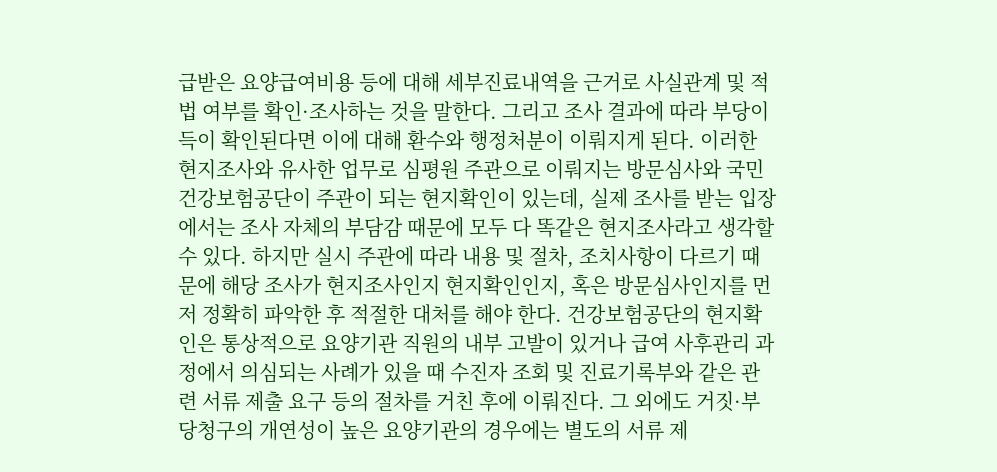급받은 요양급여비용 등에 대해 세부진료내역을 근거로 사실관계 및 적법 여부를 확인·조사하는 것을 말한다. 그리고 조사 결과에 따라 부당이득이 확인된다면 이에 대해 환수와 행정처분이 이뤄지게 된다. 이러한 현지조사와 유사한 업무로 심평원 주관으로 이뤄지는 방문심사와 국민건강보험공단이 주관이 되는 현지확인이 있는데, 실제 조사를 받는 입장에서는 조사 자체의 부담감 때문에 모두 다 똑같은 현지조사라고 생각할 수 있다. 하지만 실시 주관에 따라 내용 및 절차, 조치사항이 다르기 때문에 해당 조사가 현지조사인지 현지확인인지, 혹은 방문심사인지를 먼저 정확히 파악한 후 적절한 대처를 해야 한다. 건강보험공단의 현지확인은 통상적으로 요양기관 직원의 내부 고발이 있거나 급여 사후관리 과정에서 의심되는 사례가 있을 때 수진자 조회 및 진료기록부와 같은 관련 서류 제출 요구 등의 절차를 거친 후에 이뤄진다. 그 외에도 거짓·부당청구의 개연성이 높은 요양기관의 경우에는 별도의 서류 제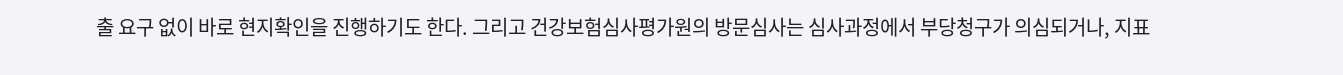출 요구 없이 바로 현지확인을 진행하기도 한다. 그리고 건강보험심사평가원의 방문심사는 심사과정에서 부당청구가 의심되거나, 지표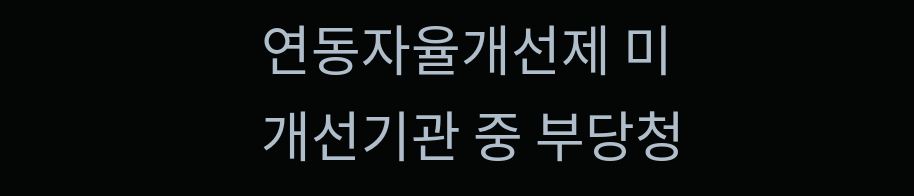연동자율개선제 미개선기관 중 부당청